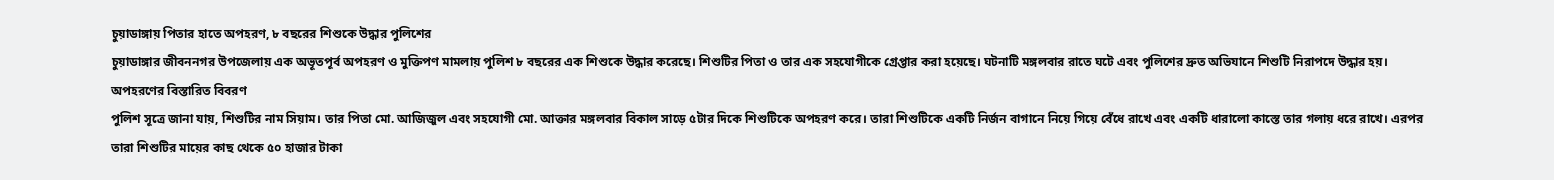চুয়াডাঙ্গায় পিতার হাতে অপহরণ, ৮ বছরের শিশুকে উদ্ধার পুলিশের
চুয়াডাঙ্গার জীবননগর উপজেলায় এক অভূতপূর্ব অপহরণ ও মুক্তিপণ মামলায় পুলিশ ৮ বছরের এক শিশুকে উদ্ধার করেছে। শিশুটির পিতা ও তার এক সহযোগীকে গ্রেপ্তার করা হয়েছে। ঘটনাটি মঙ্গলবার রাতে ঘটে এবং পুলিশের দ্রুত অভিযানে শিশুটি নিরাপদে উদ্ধার হয়।
অপহরণের বিস্তারিত বিবরণ
পুলিশ সূত্রে জানা যায়, শিশুটির নাম সিয়াম। তার পিতা মো. আজিজুল এবং সহযোগী মো. আক্তার মঙ্গলবার বিকাল সাড়ে ৫টার দিকে শিশুটিকে অপহরণ করে। তারা শিশুটিকে একটি নির্জন বাগানে নিয়ে গিয়ে বেঁধে রাখে এবং একটি ধারালো কাস্তে তার গলায় ধরে রাখে। এরপর তারা শিশুটির মায়ের কাছ থেকে ৫০ হাজার টাকা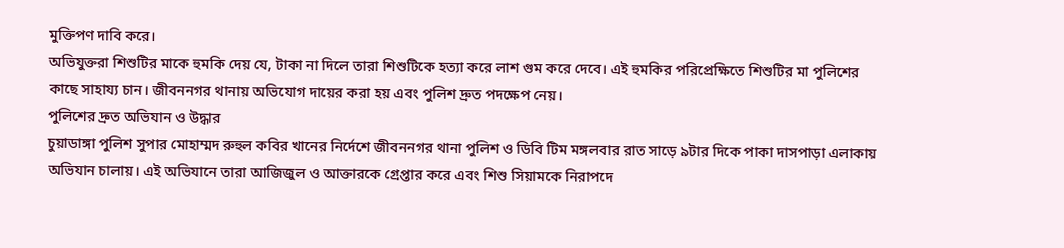মুক্তিপণ দাবি করে।
অভিযুক্তরা শিশুটির মাকে হুমকি দেয় যে, টাকা না দিলে তারা শিশুটিকে হত্যা করে লাশ গুম করে দেবে। এই হুমকির পরিপ্রেক্ষিতে শিশুটির মা পুলিশের কাছে সাহায্য চান। জীবননগর থানায় অভিযোগ দায়ের করা হয় এবং পুলিশ দ্রুত পদক্ষেপ নেয়।
পুলিশের দ্রুত অভিযান ও উদ্ধার
চুয়াডাঙ্গা পুলিশ সুপার মোহাম্মদ রুহুল কবির খানের নির্দেশে জীবননগর থানা পুলিশ ও ডিবি টিম মঙ্গলবার রাত সাড়ে ৯টার দিকে পাকা দাসপাড়া এলাকায় অভিযান চালায়। এই অভিযানে তারা আজিজুল ও আক্তারকে গ্রেপ্তার করে এবং শিশু সিয়ামকে নিরাপদে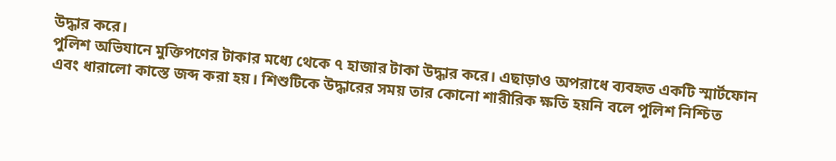উদ্ধার করে।
পুলিশ অভিযানে মুক্তিপণের টাকার মধ্যে থেকে ৭ হাজার টাকা উদ্ধার করে। এছাড়াও অপরাধে ব্যবহৃত একটি স্মার্টফোন এবং ধারালো কাস্তে জব্দ করা হয়। শিশুটিকে উদ্ধারের সময় তার কোনো শারীরিক ক্ষতি হয়নি বলে পুলিশ নিশ্চিত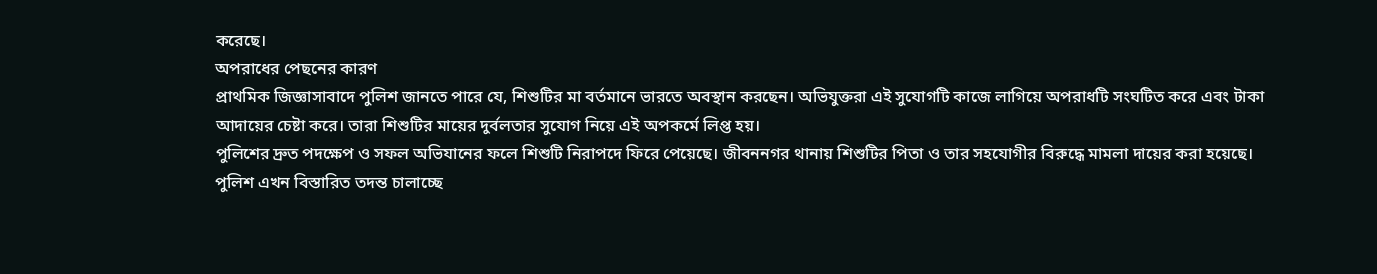করেছে।
অপরাধের পেছনের কারণ
প্রাথমিক জিজ্ঞাসাবাদে পুলিশ জানতে পারে যে, শিশুটির মা বর্তমানে ভারতে অবস্থান করছেন। অভিযুক্তরা এই সুযোগটি কাজে লাগিয়ে অপরাধটি সংঘটিত করে এবং টাকা আদায়ের চেষ্টা করে। তারা শিশুটির মায়ের দুর্বলতার সুযোগ নিয়ে এই অপকর্মে লিপ্ত হয়।
পুলিশের দ্রুত পদক্ষেপ ও সফল অভিযানের ফলে শিশুটি নিরাপদে ফিরে পেয়েছে। জীবননগর থানায় শিশুটির পিতা ও তার সহযোগীর বিরুদ্ধে মামলা দায়ের করা হয়েছে। পুলিশ এখন বিস্তারিত তদন্ত চালাচ্ছে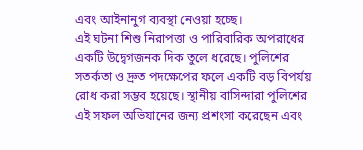এবং আইনানুগ ব্যবস্থা নেওয়া হচ্ছে।
এই ঘটনা শিশু নিরাপত্তা ও পারিবারিক অপরাধের একটি উদ্বেগজনক দিক তুলে ধরেছে। পুলিশের সতর্কতা ও দ্রুত পদক্ষেপের ফলে একটি বড় বিপর্যয় রোধ করা সম্ভব হয়েছে। স্থানীয় বাসিন্দারা পুলিশের এই সফল অভিযানের জন্য প্রশংসা করেছেন এবং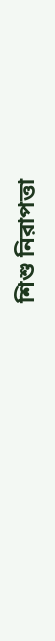শিশু নিরাপত্তা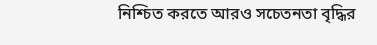নিশ্চিত করতে আরও সচেতনতা বৃদ্ধির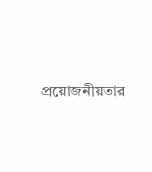প্রয়োজনীয়তার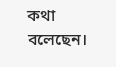কথা বলেছেন।